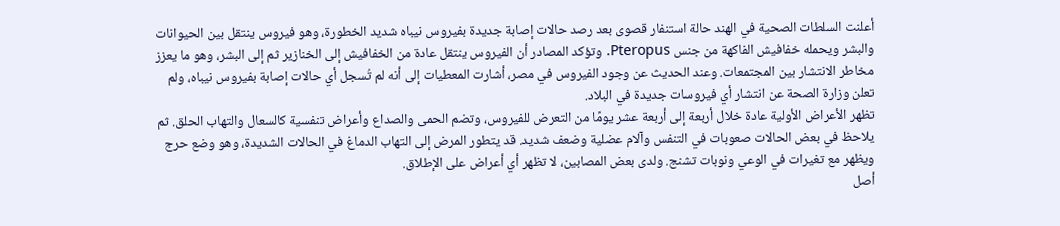أعلنت السلطات الصحية في الهند حالة استنفار قصوى بعد رصد حالات إصابة جديدة بفيروس نيباه شديد الخطورة، وهو فيروس ينتقل بين الحيوانات والبشر ويحمله خفافيش الفاكهة من جنس Pteropus. وتؤكد المصادر أن الفيروس ينتقل عادة من الخفافيش إلى الخنازير ثم إلى البشر، وهو ما يعزز مخاطر الانتشار بين المجتمعات. وعند الحديث عن وجود الفيروس في مصر، أشارت المعطيات إلى أنه لم تُسجل أي حالات إصابة بفيروس نيباه، ولم تعلن وزارة الصحة عن انتشار أي فيروسات جديدة في البلاد.
تظهر الأعراض الأولية عادة خلال أربعة إلى أربعة عشر يومًا من التعرض للفيروس، وتضم الحمى والصداع وأعراض تنفسية كالسعال والتهاب الحلق. ثم يلاحظ في بعض الحالات صعوبات في التنفس وآلام عضلية وضعف شديد. قد يتطور المرض إلى التهاب الدماغ في الحالات الشديدة، وهو وضع حرج ويظهر مع تغيرات في الوعي ونوبات تشنج. ولدى بعض المصابين، لا تظهر أي أعراض على الإطلاق.
أصل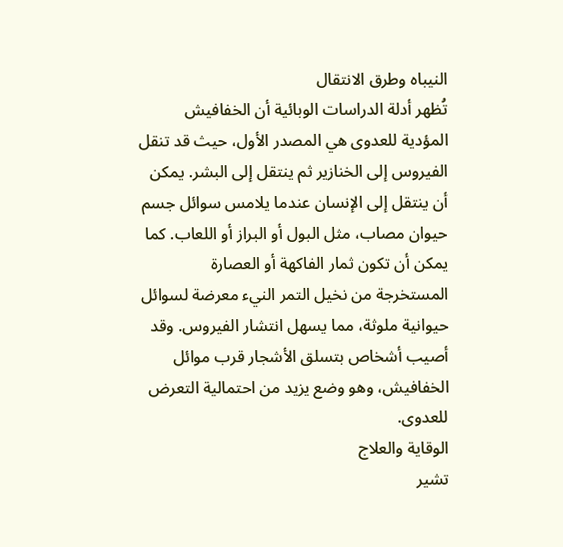النيباه وطرق الانتقال
تُظهر أدلة الدراسات الوبائية أن الخفافيش المؤدية للعدوى هي المصدر الأول، حيث قد تنقل الفيروس إلى الخنازير ثم ينتقل إلى البشر. يمكن أن ينتقل إلى الإنسان عندما يلامس سوائل جسم حيوان مصاب، مثل البول أو البراز أو اللعاب. كما يمكن أن تكون ثمار الفاكهة أو العصارة المستخرجة من نخيل التمر النيء معرضة لسوائل حيوانية ملوثة، مما يسهل انتشار الفيروس. وقد أصيب أشخاص بتسلق الأشجار قرب موائل الخفافيش، وهو وضع يزيد من احتمالية التعرض للعدوى.
الوقاية والعلاج
تشير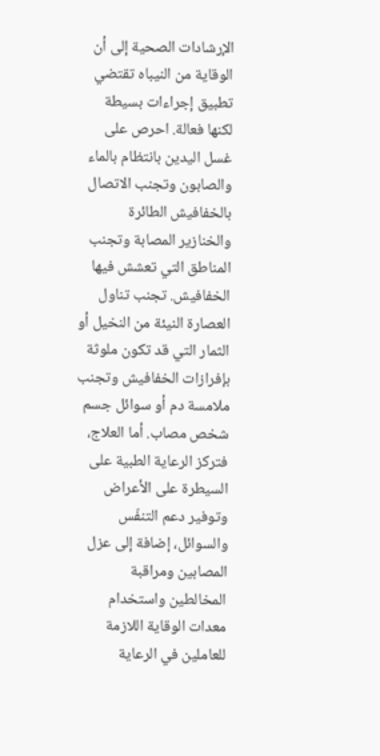الإرشادات الصحية إلى أن الوقاية من النيباه تقتضي تطبيق إجراءات بسيطة لكنها فعالة. احرص على غسل اليدين بانتظام بالماء والصابون وتجنب الاتصال بالخفافيش الطائرة والخنازير المصابة وتجنب المناطق التي تعشش فيها الخفافيش. تجنب تناول العصارة النيئة من النخيل أو الثمار التي قد تكون ملوثة بإفرازات الخفافيش وتجنب ملامسة دم أو سوائل جسم شخص مصاب. أما العلاج، فتركز الرعاية الطبية على السيطرة على الأعراض وتوفير دعم التنفّس والسوائل، إضافة إلى عزل المصابين ومراقبة المخالطين واستخدام معدات الوقاية اللازمة للعاملين في الرعاية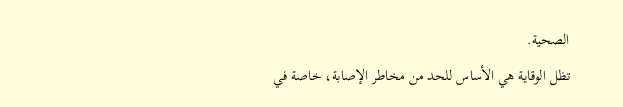الصحية.
تظل الوقاية هي الأساس للحد من مخاطر الإصابة، خاصة في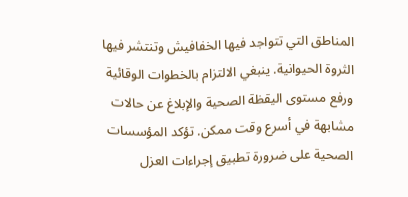المناطق التي تتواجد فيها الخفافيش وتنتشر فيها الثروة الحيوانية. ينبغي الالتزام بالخطوات الوقائية ورفع مستوى اليقظة الصحية والإبلاغ عن حالات مشابهة في أسرع وقت ممكن. تؤكد المؤسسات الصحية على ضرورة تطبيق إجراءات العزل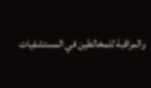والمراقبة للمخالطين في المستشفيات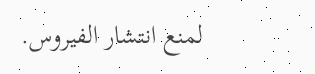لمنع انتشار الفيروس.